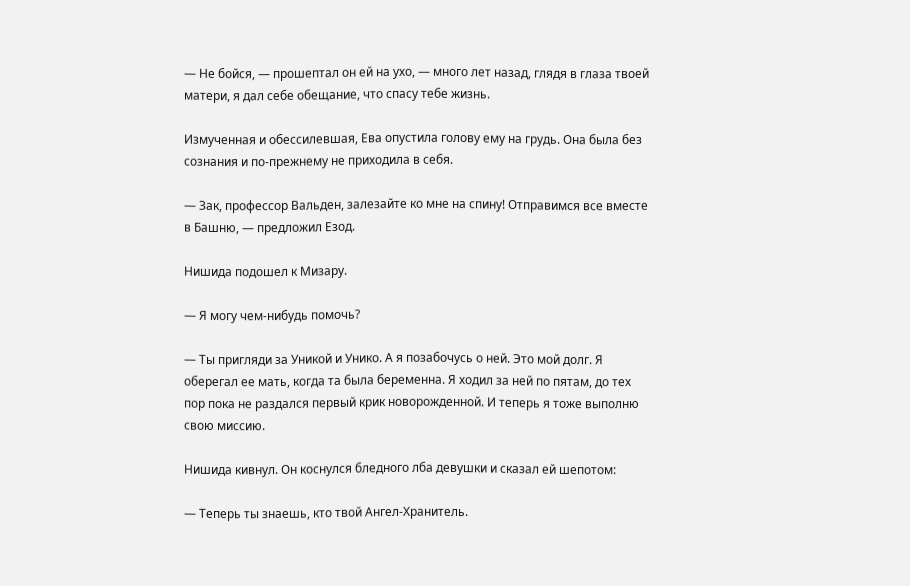— Не бойся, — прошептал он ей на ухо, — много лет назад, глядя в глаза твоей матери, я дал себе обещание, что спасу тебе жизнь.

Измученная и обессилевшая, Ева опустила голову ему на грудь. Она была без сознания и по-прежнему не приходила в себя.

— Зак, профессор Вальден, залезайте ко мне на спину! Отправимся все вместе в Башню, — предложил Езод.

Нишида подошел к Мизару.

— Я могу чем-нибудь помочь?

— Ты пригляди за Уникой и Унико. А я позабочусь о ней. Это мой долг. Я оберегал ее мать, когда та была беременна. Я ходил за ней по пятам, до тех пор пока не раздался первый крик новорожденной. И теперь я тоже выполню свою миссию.

Нишида кивнул. Он коснулся бледного лба девушки и сказал ей шепотом:

— Теперь ты знаешь, кто твой Ангел-Хранитель.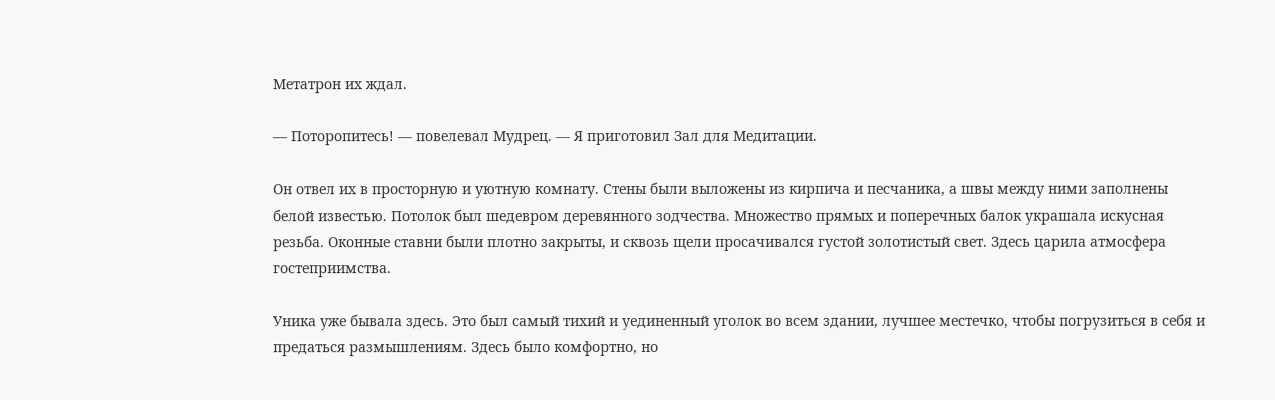Метатрон их ждал.

— Поторопитесь! — повелевал Мудрец. — Я приготовил Зал для Медитации.

Он отвел их в просторную и уютную комнату. Стены были выложены из кирпича и песчаника, а швы между ними заполнены белой известью. Потолок был шедевром деревянного зодчества. Множество прямых и поперечных балок украшала искусная резьба. Оконные ставни были плотно закрыты, и сквозь щели просачивался густой золотистый свет. Здесь царила атмосфера гостеприимства.

Уника уже бывала здесь. Это был самый тихий и уединенный уголок во всем здании, лучшее местечко, чтобы погрузиться в себя и предаться размышлениям. Здесь было комфортно, но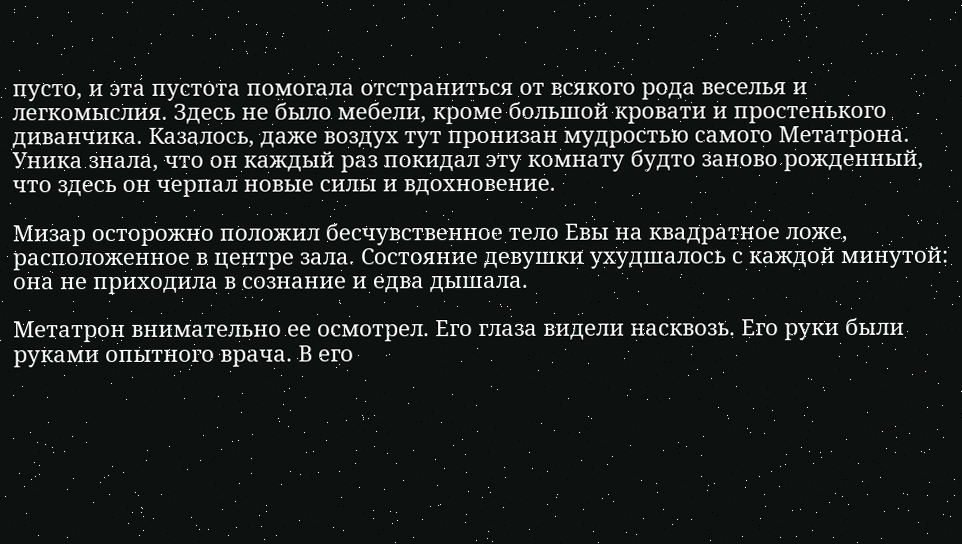пусто, и эта пустота помогала отстраниться от всякого рода веселья и легкомыслия. Здесь не было мебели, кроме большой кровати и простенького диванчика. Казалось, даже воздух тут пронизан мудростью самого Метатрона. Уника знала, что он каждый раз покидал эту комнату будто заново рожденный, что здесь он черпал новые силы и вдохновение.

Мизар осторожно положил бесчувственное тело Евы на квадратное ложе, расположенное в центре зала. Состояние девушки ухудшалось с каждой минутой: она не приходила в сознание и едва дышала.

Метатрон внимательно ее осмотрел. Его глаза видели насквозь. Его руки были руками опытного врача. В его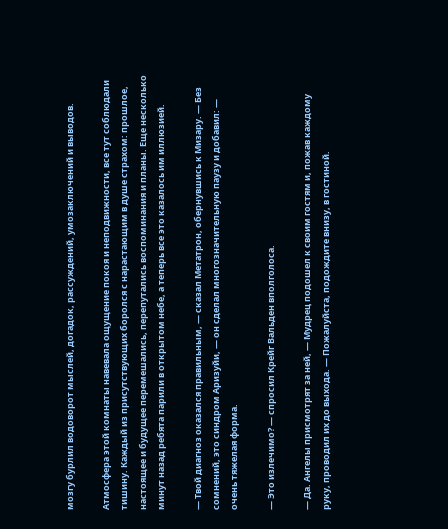мозгу бурлил водоворот мыслей, догадок, рассуждений, умозаключений и выводов.

Атмосфера этой комнаты навевала ощущение покоя и неподвижности, все тут соблюдали тишину. Каждый из присутствующих боролся с нарастающим в душе страхом: прошлое, настоящее и будущее перемешались, перепутались воспоминания и планы. Еще несколько минут назад ребята парили в открытом небе, а теперь все это казалось им иллюзией.

— Твой диагноз оказался правильным, — сказал Метатрон, обернувшись к Мизару. — Без сомнений, это синдром Аризуйи, — он сделал многозначительную паузу и добавил: — очень тяжелая форма.

— Это излечимо? — спросил Крейг Вальден вполголоса.

— Да. Ангелы присмотрят за ней, — Мудрец подошел к своим гостям и, пожав каждому руку, проводил их до выхода. — Пожалуйста, подождите внизу, в гостиной.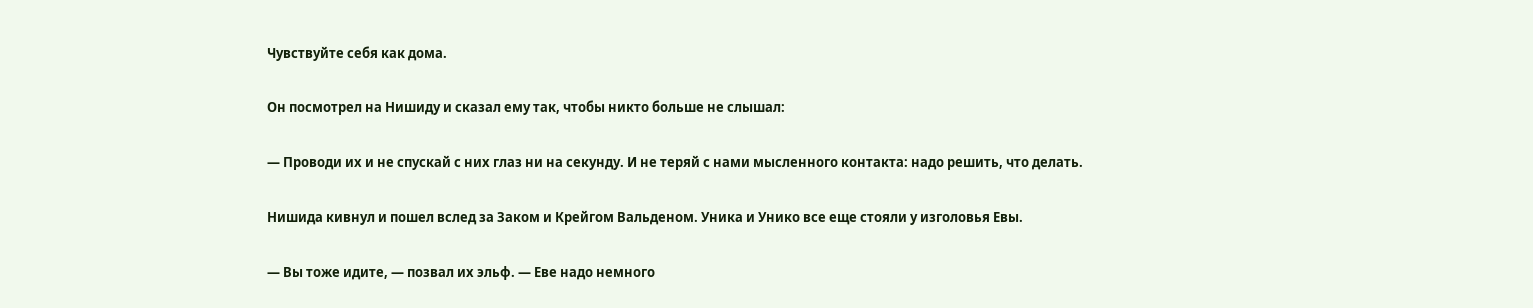Чувствуйте себя как дома.

Он посмотрел на Нишиду и сказал ему так, чтобы никто больше не слышал:

— Проводи их и не спускай с них глаз ни на секунду. И не теряй с нами мысленного контакта: надо решить, что делать.

Нишида кивнул и пошел вслед за Заком и Крейгом Вальденом. Уника и Унико все еще стояли у изголовья Евы.

— Вы тоже идите, — позвал их эльф. — Еве надо немного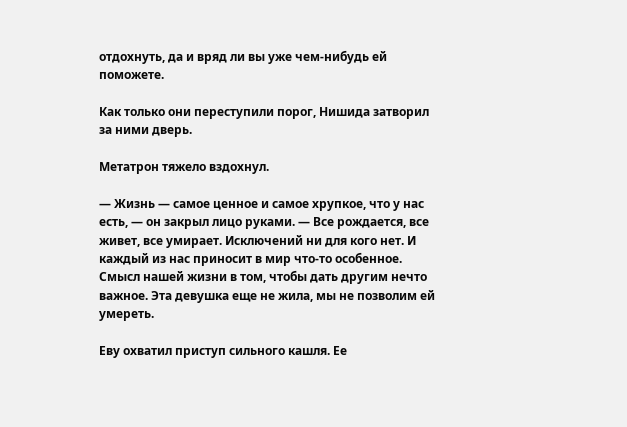отдохнуть, да и вряд ли вы уже чем-нибудь ей поможете.

Как только они переступили порог, Нишида затворил за ними дверь.

Метатрон тяжело вздохнул.

— Жизнь — самое ценное и самое хрупкое, что у нас есть, — он закрыл лицо руками. — Все рождается, все живет, все умирает. Исключений ни для кого нет. И каждый из нас приносит в мир что-то особенное. Смысл нашей жизни в том, чтобы дать другим нечто важное. Эта девушка еще не жила, мы не позволим ей умереть.

Еву охватил приступ сильного кашля. Ее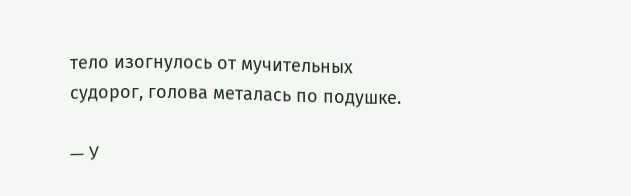тело изогнулось от мучительных судорог, голова металась по подушке.

— У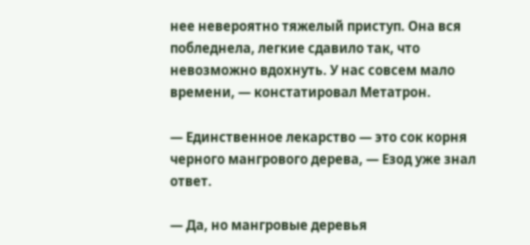нее невероятно тяжелый приступ. Она вся побледнела, легкие сдавило так, что невозможно вдохнуть. У нас совсем мало времени, — констатировал Метатрон.

— Единственное лекарство — это сок корня черного мангрового дерева, — Езод уже знал ответ.

— Да, но мангровые деревья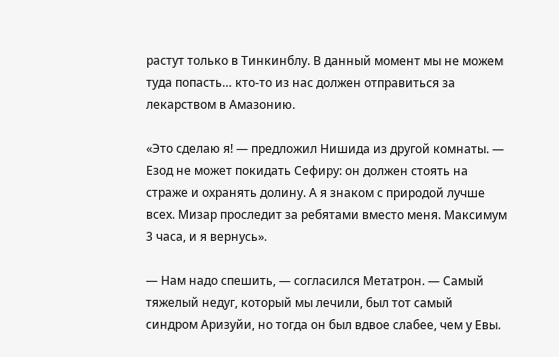растут только в Тинкинблу. В данный момент мы не можем туда попасть… кто-то из нас должен отправиться за лекарством в Амазонию.

«Это сделаю я! — предложил Нишида из другой комнаты. — Езод не может покидать Сефиру: он должен стоять на страже и охранять долину. А я знаком с природой лучше всех. Мизар проследит за ребятами вместо меня. Максимум 3 часа, и я вернусь».

— Нам надо спешить, — согласился Метатрон. — Самый тяжелый недуг, который мы лечили, был тот самый синдром Аризуйи, но тогда он был вдвое слабее, чем у Евы.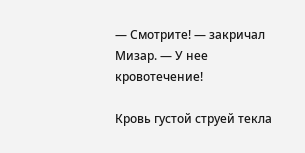— Смотрите! — закричал Мизар. — У нее кровотечение!

Кровь густой струей текла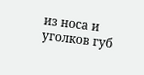из носа и уголков губ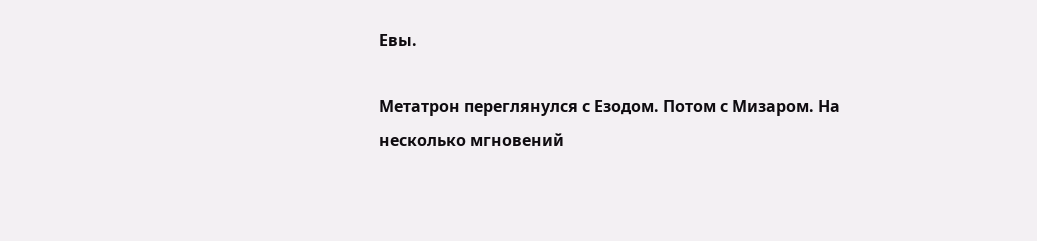Евы.

Метатрон переглянулся с Езодом. Потом с Мизаром. На несколько мгновений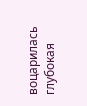воцарилась глубокая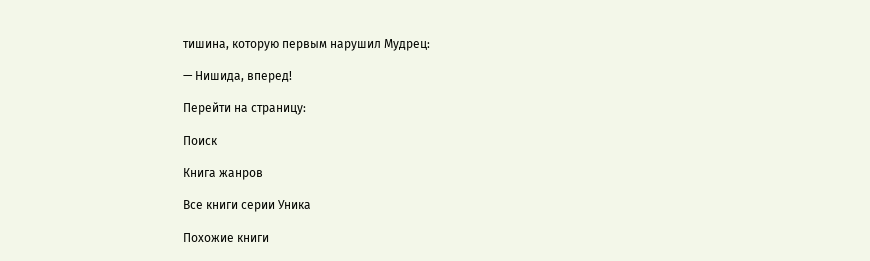тишина, которую первым нарушил Мудрец:

— Нишида, вперед!

Перейти на страницу:

Поиск

Книга жанров

Все книги серии Уника

Похожие книги